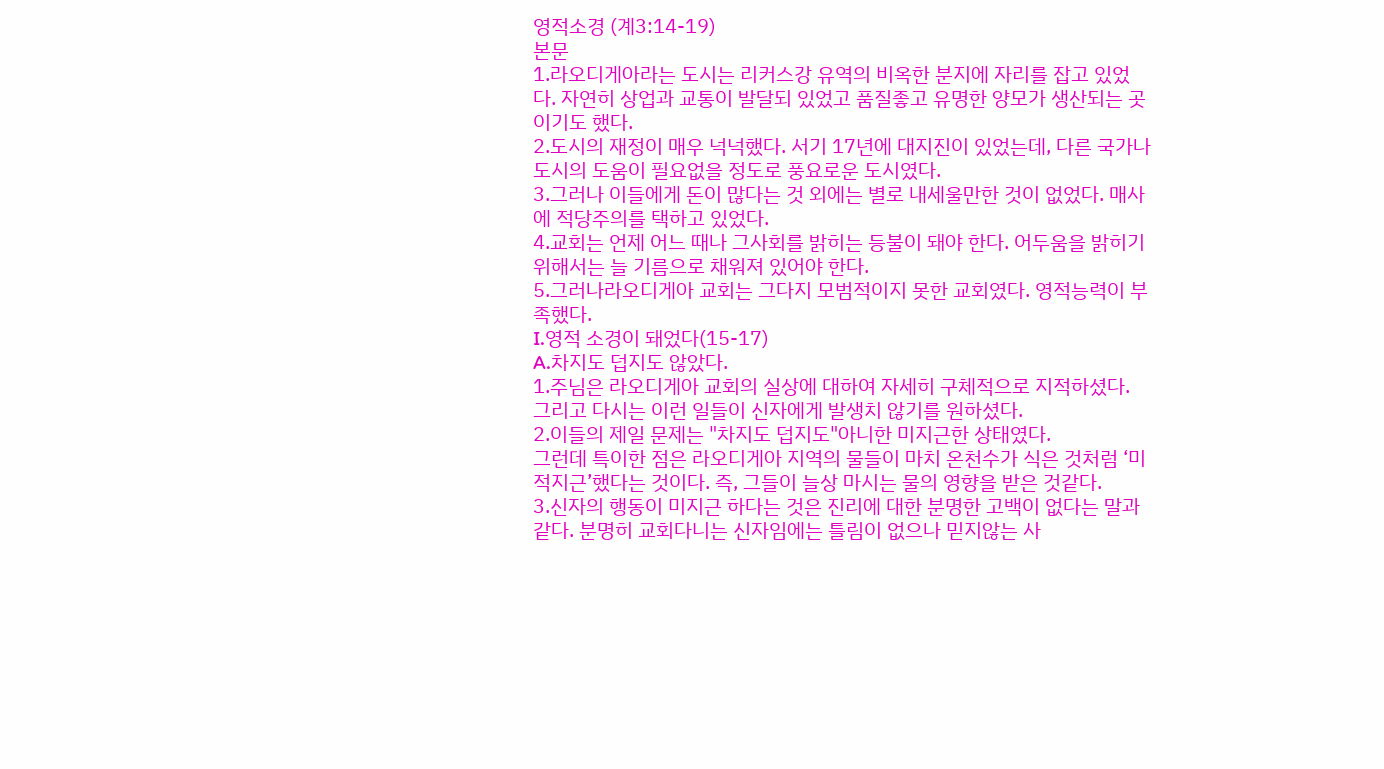영적소경 (계3:14-19)
본문
1.라오디게아라는 도시는 리커스강 유역의 비옥한 분지에 자리를 잡고 있었다. 자연히 상업과 교통이 발달되 있었고 품질좋고 유명한 양모가 생산되는 곳이기도 했다.
2.도시의 재정이 매우 넉넉했다. 서기 17년에 대지진이 있었는데, 다른 국가나도시의 도움이 필요없을 정도로 풍요로운 도시였다.
3.그러나 이들에게 돈이 많다는 것 외에는 별로 내세울만한 것이 없었다. 매사에 적당주의를 택하고 있었다.
4.교회는 언제 어느 때나 그사회를 밝히는 등불이 돼야 한다. 어두움을 밝히기 위해서는 늘 기름으로 채워져 있어야 한다.
5.그러나라오디게아 교회는 그다지 모범적이지 못한 교회였다. 영적능력이 부족했다.
I.영적 소경이 돼었다(15-17)
A.차지도 덥지도 않았다.
1.주님은 라오디게아 교회의 실상에 대하여 자세히 구체적으로 지적하셨다. 그리고 다시는 이런 일들이 신자에게 발생치 않기를 원하셨다.
2.이들의 제일 문제는 "차지도 덥지도"아니한 미지근한 상태였다.
그런데 특이한 점은 라오디게아 지역의 물들이 마치 온천수가 식은 것처럼 ‘미적지근’했다는 것이다. 즉, 그들이 늘상 마시는 물의 영향을 받은 것같다.
3.신자의 행동이 미지근 하다는 것은 진리에 대한 분명한 고백이 없다는 말과 같다. 분명히 교회다니는 신자임에는 틀림이 없으나 믿지않는 사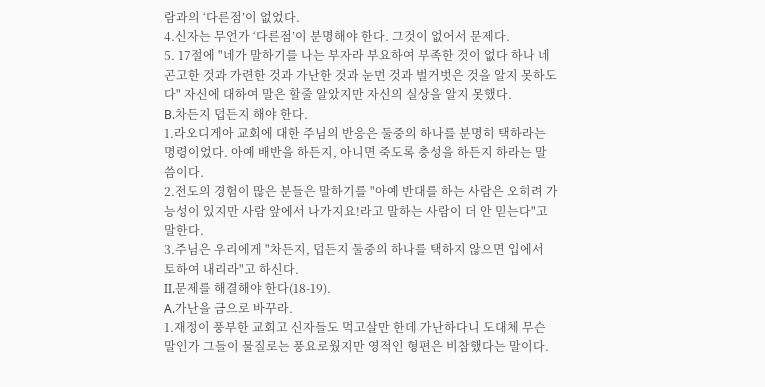람과의 ‘다른점’이 없었다.
4.신자는 무언가 ‘다른점’이 분명해야 한다. 그것이 없어서 문제다.
5. 17절에 "네가 말하기를 나는 부자라 부요하여 부족한 것이 없다 하나 네 곤고한 것과 가련한 것과 가난한 것과 눈먼 것과 벌거벗은 것을 알지 못하도다" 자신에 대하여 말은 할줄 알았지만 자신의 실상을 알지 못했다.
B.차든지 덥든지 해야 한다.
1.라오디게아 교회에 대한 주님의 반응은 둘중의 하나를 분명히 택하라는 명령이었다. 아예 배반을 하든지, 아니면 죽도록 충성을 하든지 하라는 말씀이다.
2.전도의 경험이 많은 분들은 말하기를 "아예 반대를 하는 사람은 오히려 가능성이 있지만 사람 앞에서 나가지요!라고 말하는 사람이 더 안 믿는다"고 말한다.
3.주님은 우리에게 "차든지, 덥든지 둘중의 하나를 택하지 않으면 입에서 토하여 내리라"고 하신다.
II.문제를 해결해야 한다(18-19).
A.가난을 금으로 바꾸라.
1.재정이 풍부한 교회고 신자들도 먹고살만 한데 가난하다니 도대체 무슨 말인가 그들이 물질로는 풍요로웠지만 영적인 형편은 비참했다는 말이다.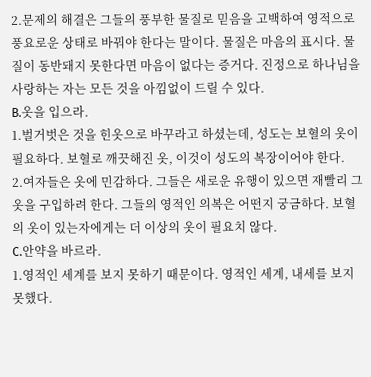2.문제의 해결은 그들의 풍부한 물질로 믿음을 고백하여 영적으로 풍요로운 상태로 바꿔야 한다는 말이다. 물질은 마음의 표시다. 물질이 동반돼지 못한다면 마음이 없다는 증거다. 진정으로 하나님을 사랑하는 자는 모든 것을 아낌없이 드릴 수 있다.
B.옷을 입으라.
1.벌거벗은 것을 힌옷으로 바꾸라고 하셨는데, 성도는 보혈의 옷이 필요하다. 보혈로 깨끗해진 옷, 이것이 성도의 복장이어야 한다.
2.여자들은 옷에 민감하다. 그들은 새로운 유행이 있으면 재빨리 그 옷을 구입하려 한다. 그들의 영적인 의복은 어떤지 궁금하다. 보혈의 옷이 있는자에게는 더 이상의 옷이 필요치 않다.
C.안약을 바르라.
1.영적인 세계를 보지 못하기 때문이다. 영적인 세계, 내세를 보지 못했다.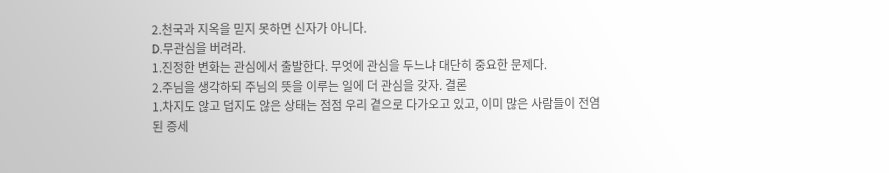2.천국과 지옥을 믿지 못하면 신자가 아니다.
D.무관심을 버려라.
1.진정한 변화는 관심에서 출발한다. 무엇에 관심을 두느냐 대단히 중요한 문제다.
2.주님을 생각하되 주님의 뜻을 이루는 일에 더 관심을 갖자. 결론
1.차지도 않고 덥지도 않은 상태는 점점 우리 곁으로 다가오고 있고, 이미 많은 사람들이 전염된 증세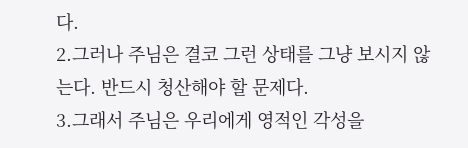다.
2.그러나 주님은 결코 그런 상태를 그냥 보시지 않는다. 반드시 청산해야 할 문제다.
3.그래서 주님은 우리에게 영적인 각성을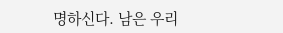명하신다. 남은 우리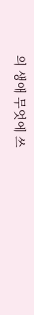의 생애 무엇에 쓰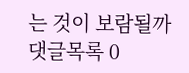는 것이 보람될까
댓글목록 0